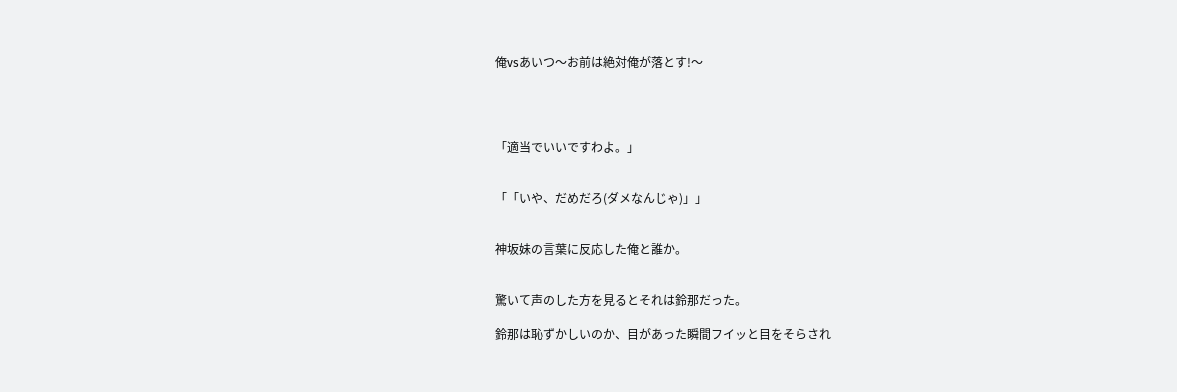俺vsあいつ〜お前は絶対俺が落とす!〜




「適当でいいですわよ。」


「「いや、だめだろ(ダメなんじゃ)」」


神坂妹の言葉に反応した俺と誰か。


驚いて声のした方を見るとそれは鈴那だった。

鈴那は恥ずかしいのか、目があった瞬間フイッと目をそらされ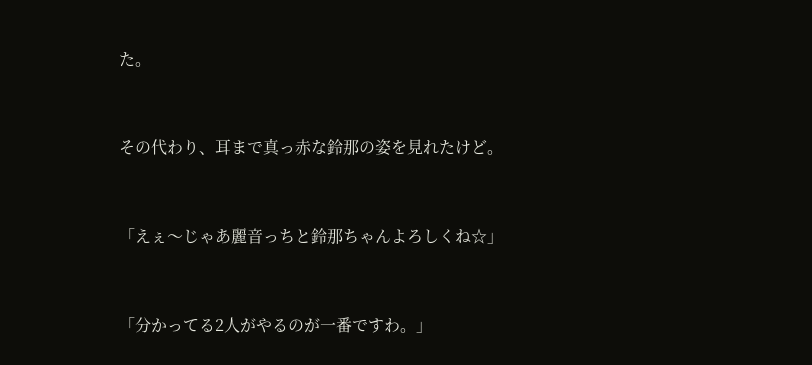た。


その代わり、耳まで真っ赤な鈴那の姿を見れたけど。


「えぇ〜じゃあ麗音っちと鈴那ちゃんよろしくね☆」


「分かってる2人がやるのが一番ですわ。」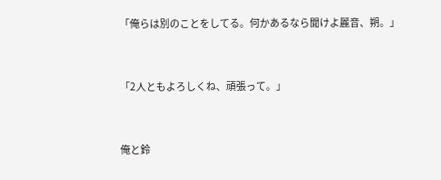「俺らは別のことをしてる。何かあるなら聞けよ麗音、朔。」


「2人ともよろしくね、頑張って。」


俺と鈴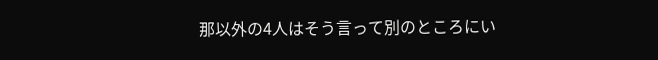那以外の4人はそう言って別のところにい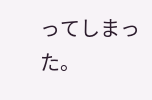ってしまった。